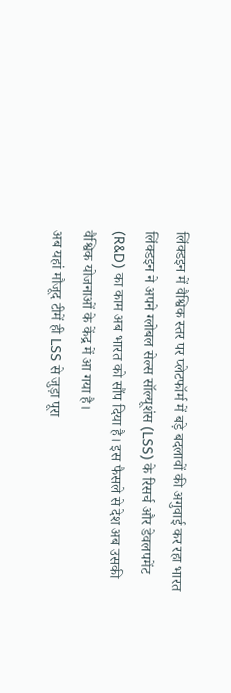लिंक्डइन में वैश्विक स्तर पर प्लेटफॉर्म में बड़े बदलावों की अगुवाई कर रहा भारत
लिंक्डइन ने अपने ग्लोबल सेल्स सॉल्यूशंस (LSS) के रिसर्च और डेवलपमेंट (R&D) का काम अब भारत को सौंप दिया है। इस फैसले से देश अब उसकी वैश्विक योजनाओं के केंद्र में आ गया है।
अब यहां मौजूद टीमें ही LSS से जुड़ा पूरा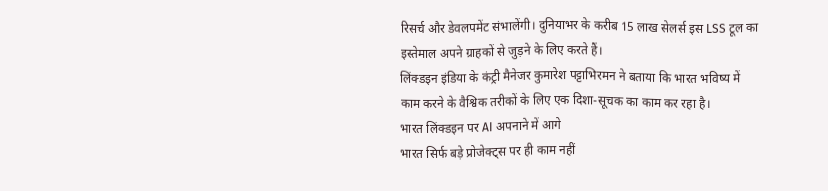रिसर्च और डेवलपमेंट संभालेंगी। दुनियाभर के करीब 15 लाख सेलर्स इस LSS टूल का इस्तेमाल अपने ग्राहकों से जुड़ने के लिए करते हैं।
लिंक्डइन इंडिया के कंट्री मैनेजर कुमारेश पट्टाभिरमन ने बताया कि भारत भविष्य में काम करने के वैश्विक तरीकों के लिए एक दिशा-सूचक का काम कर रहा है।
भारत लिंक्डइन पर AI अपनाने में आगे
भारत सिर्फ बड़े प्रोजेक्ट्स पर ही काम नहीं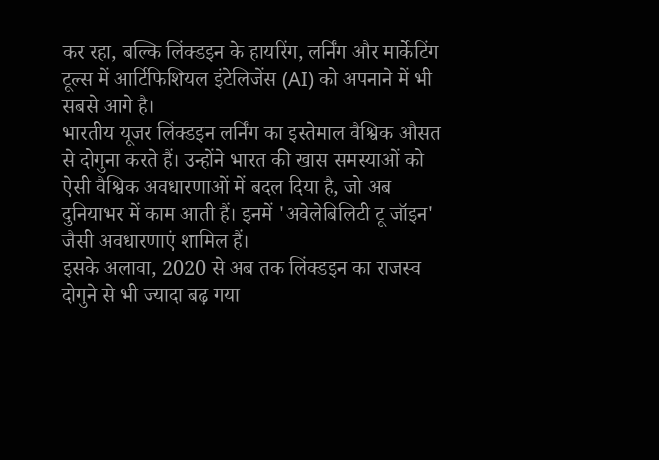कर रहा, बल्कि लिंक्डइन के हायरिंग, लर्निंग और मार्केटिंग टूल्स में आर्टिफिशियल इंटेलिजेंस (AI) को अपनाने में भी सबसे आगे है।
भारतीय यूजर लिंक्डइन लर्निंग का इस्तेमाल वैश्विक औसत से दोगुना करते हैं। उन्होंने भारत की खास समस्याओं को ऐसी वैश्विक अवधारणाओं में बदल दिया है, जो अब दुनियाभर में काम आती हैं। इनमें 'अवेलेबिलिटी टू जॉइन' जैसी अवधारणाएं शामिल हैं।
इसके अलावा, 2020 से अब तक लिंक्डइन का राजस्व दोगुने से भी ज्यादा बढ़ गया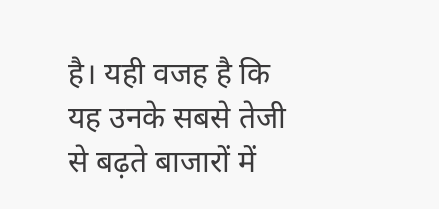है। यही वजह है कि यह उनके सबसे तेजी से बढ़ते बाजारों में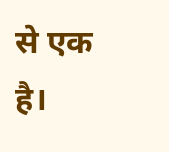से एक है।